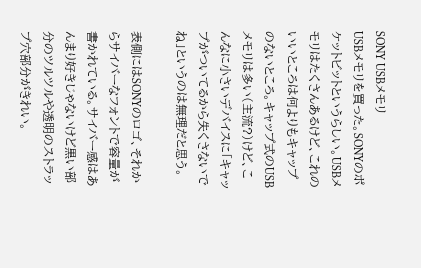SONY USBメモリ
USBメモリを買った。SONYのポケットビットというらしい。USBメモリはたくさんあるけど、これのいいところは何よりもキャップのないところ。キャップ式のUSBメモリは多い(主流?)けど、こんなに小さいデバイスに「キャップがついてるから失くさないでね」というのは無理だと思う。

表側にはSONYのロゴ、それからサイバーなフォントで容量が書かれている。サイバー感はあんまり好きじゃないけど黒い部分のツルツルや透明のストラップ穴部分がきれい。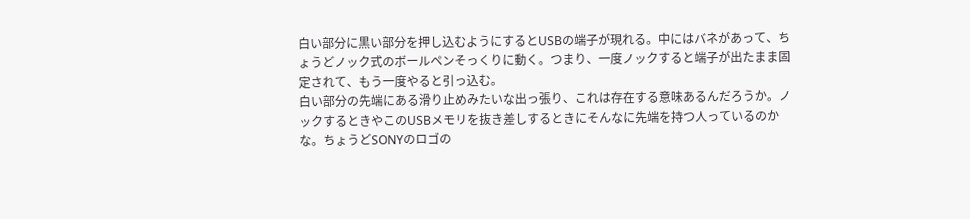白い部分に黒い部分を押し込むようにするとUSBの端子が現れる。中にはバネがあって、ちょうどノック式のボールペンそっくりに動く。つまり、一度ノックすると端子が出たまま固定されて、もう一度やると引っ込む。
白い部分の先端にある滑り止めみたいな出っ張り、これは存在する意味あるんだろうか。ノックするときやこのUSBメモリを抜き差しするときにそんなに先端を持つ人っているのかな。ちょうどSONYのロゴの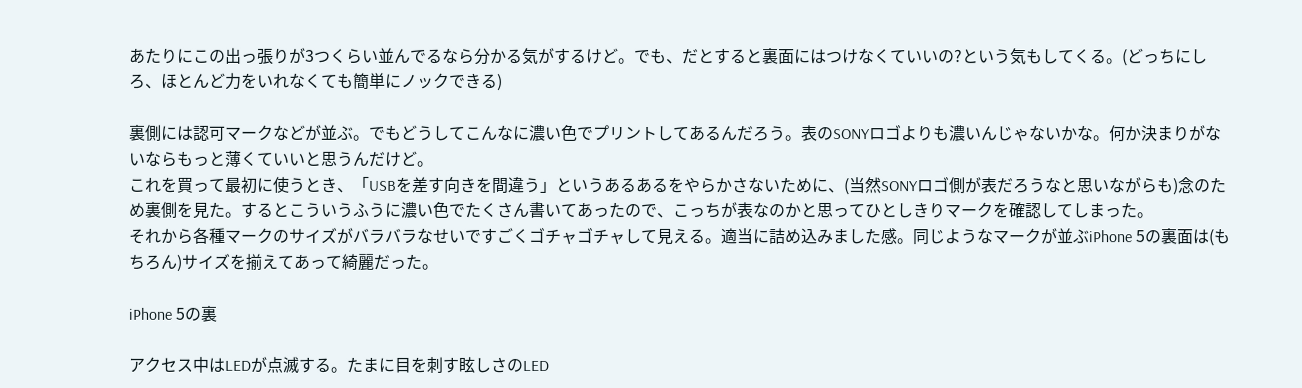あたりにこの出っ張りが3つくらい並んでるなら分かる気がするけど。でも、だとすると裏面にはつけなくていいの?という気もしてくる。(どっちにしろ、ほとんど力をいれなくても簡単にノックできる)

裏側には認可マークなどが並ぶ。でもどうしてこんなに濃い色でプリントしてあるんだろう。表のSONYロゴよりも濃いんじゃないかな。何か決まりがないならもっと薄くていいと思うんだけど。
これを買って最初に使うとき、「USBを差す向きを間違う」というあるあるをやらかさないために、(当然SONYロゴ側が表だろうなと思いながらも)念のため裏側を見た。するとこういうふうに濃い色でたくさん書いてあったので、こっちが表なのかと思ってひとしきりマークを確認してしまった。
それから各種マークのサイズがバラバラなせいですごくゴチャゴチャして見える。適当に詰め込みました感。同じようなマークが並ぶiPhone 5の裏面は(もちろん)サイズを揃えてあって綺麗だった。

iPhone 5の裏

アクセス中はLEDが点滅する。たまに目を刺す眩しさのLED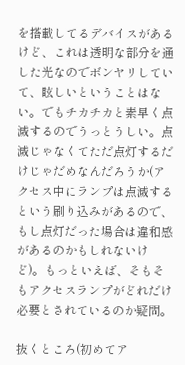を搭載してるデバイスがあるけど、これは透明な部分を通した光なのでボンヤリしていて、眩しいということはない。でもチカチカと素早く点滅するのでうっとうしい。点滅じゃなくてただ点灯するだけじゃだめなんだろうか(アクセス中にランプは点滅するという刷り込みがあるので、もし点灯だった場合は違和感があるのかもしれないけど)。もっといえば、そもそもアクセスランプがどれだけ必要とされているのか疑問。

抜くところ(初めてア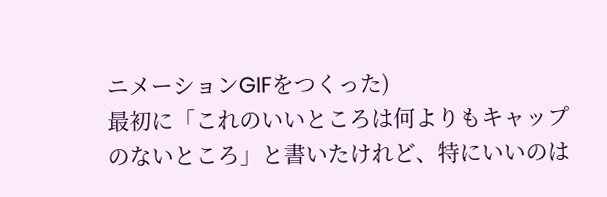ニメーションGIFをつくった)
最初に「これのいいところは何よりもキャップのないところ」と書いたけれど、特にいいのは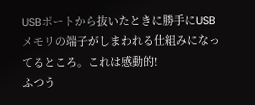USBポートから抜いたときに勝手にUSBメモリの端子がしまわれる仕組みになってるところ。これは感動的!
ふつう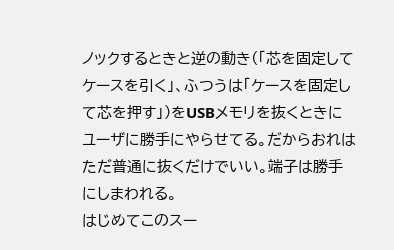ノックするときと逆の動き(「芯を固定してケースを引く」、ふつうは「ケースを固定して芯を押す」)をUSBメモリを抜くときにユーザに勝手にやらせてる。だからおれはただ普通に抜くだけでいい。端子は勝手にしまわれる。
はじめてこのスー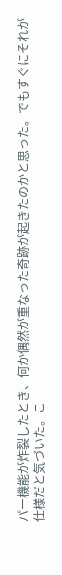パー機能が炸裂したとき、何か偶然が重なった奇跡が起きたのかと思った。でもすぐにそれが仕様だと気づいた。こ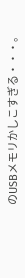のUSBメモリかしこすぎる・・・。